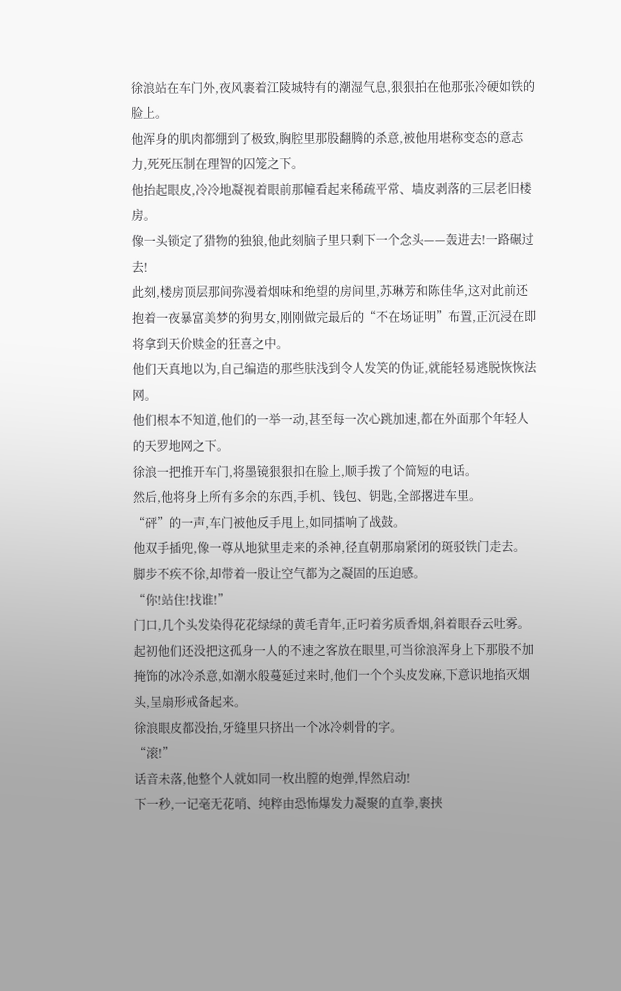徐浪站在车门外,夜风裹着江陵城特有的潮湿气息,狠狠拍在他那张冷硬如铁的脸上。
他浑身的肌肉都绷到了极致,胸腔里那股翻腾的杀意,被他用堪称变态的意志力,死死压制在理智的囚笼之下。
他抬起眼皮,冷冷地凝视着眼前那幢看起来稀疏平常、墙皮剥落的三层老旧楼房。
像一头锁定了猎物的独狼,他此刻脑子里只剩下一个念头——轰进去!一路碾过去!
此刻,楼房顶层那间弥漫着烟味和绝望的房间里,苏琳芳和陈佳华,这对此前还抱着一夜暴富美梦的狗男女,刚刚做完最后的“不在场证明”布置,正沉浸在即将拿到天价赎金的狂喜之中。
他们天真地以为,自己编造的那些肤浅到令人发笑的伪证,就能轻易逃脱恢恢法网。
他们根本不知道,他们的一举一动,甚至每一次心跳加速,都在外面那个年轻人的天罗地网之下。
徐浪一把推开车门,将墨镜狠狠扣在脸上,顺手拨了个简短的电话。
然后,他将身上所有多余的东西,手机、钱包、钥匙,全部撂进车里。
“砰”的一声,车门被他反手甩上,如同擂响了战鼓。
他双手插兜,像一尊从地狱里走来的杀神,径直朝那扇紧闭的斑驳铁门走去。
脚步不疾不徐,却带着一股让空气都为之凝固的压迫感。
“你!站住!找谁!”
门口,几个头发染得花花绿绿的黄毛青年,正叼着劣质香烟,斜着眼吞云吐雾。
起初他们还没把这孤身一人的不速之客放在眼里,可当徐浪浑身上下那股不加掩饰的冰冷杀意,如潮水般蔓延过来时,他们一个个头皮发麻,下意识地掐灭烟头,呈扇形戒备起来。
徐浪眼皮都没抬,牙缝里只挤出一个冰冷刺骨的字。
“滚!”
话音未落,他整个人就如同一枚出膛的炮弹,悍然启动!
下一秒,一记毫无花哨、纯粹由恐怖爆发力凝聚的直拳,裹挟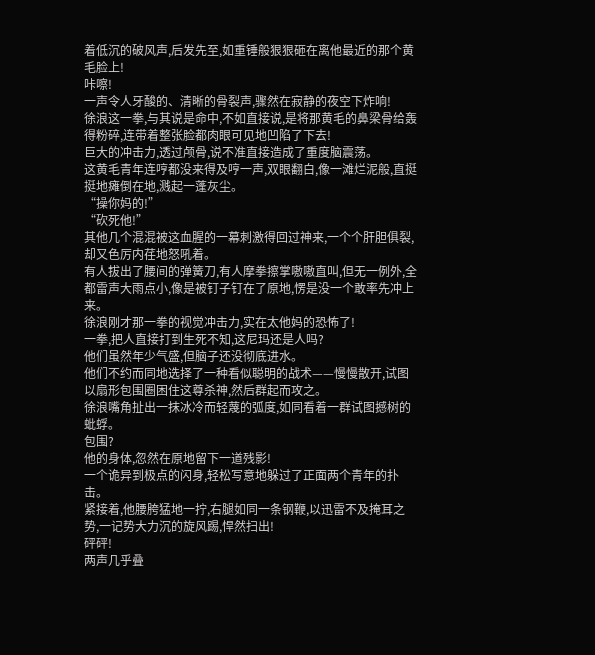着低沉的破风声,后发先至,如重锤般狠狠砸在离他最近的那个黄毛脸上!
咔嚓!
一声令人牙酸的、清晰的骨裂声,骤然在寂静的夜空下炸响!
徐浪这一拳,与其说是命中,不如直接说,是将那黄毛的鼻梁骨给轰得粉碎,连带着整张脸都肉眼可见地凹陷了下去!
巨大的冲击力,透过颅骨,说不准直接造成了重度脑震荡。
这黄毛青年连哼都没来得及哼一声,双眼翻白,像一滩烂泥般,直挺挺地瘫倒在地,溅起一蓬灰尘。
“操你妈的!”
“砍死他!”
其他几个混混被这血腥的一幕刺激得回过神来,一个个肝胆俱裂,却又色厉内荏地怒吼着。
有人拔出了腰间的弹簧刀,有人摩拳擦掌嗷嗷直叫,但无一例外,全都雷声大雨点小,像是被钉子钉在了原地,愣是没一个敢率先冲上来。
徐浪刚才那一拳的视觉冲击力,实在太他妈的恐怖了!
一拳,把人直接打到生死不知,这尼玛还是人吗?
他们虽然年少气盛,但脑子还没彻底进水。
他们不约而同地选择了一种看似聪明的战术——慢慢散开,试图以扇形包围圈困住这尊杀神,然后群起而攻之。
徐浪嘴角扯出一抹冰冷而轻蔑的弧度,如同看着一群试图撼树的蚍蜉。
包围?
他的身体,忽然在原地留下一道残影!
一个诡异到极点的闪身,轻松写意地躲过了正面两个青年的扑击。
紧接着,他腰胯猛地一拧,右腿如同一条钢鞭,以迅雷不及掩耳之势,一记势大力沉的旋风踢,悍然扫出!
砰砰!
两声几乎叠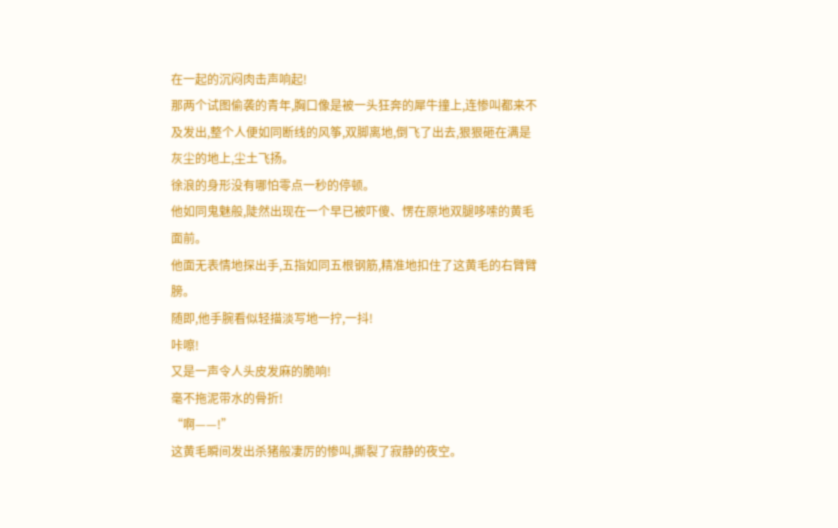在一起的沉闷肉击声响起!
那两个试图偷袭的青年,胸口像是被一头狂奔的犀牛撞上,连惨叫都来不及发出,整个人便如同断线的风筝,双脚离地,倒飞了出去,狠狠砸在满是灰尘的地上,尘土飞扬。
徐浪的身形没有哪怕零点一秒的停顿。
他如同鬼魅般,陡然出现在一个早已被吓傻、愣在原地双腿哆嗦的黄毛面前。
他面无表情地探出手,五指如同五根钢筋,精准地扣住了这黄毛的右臂臂膀。
随即,他手腕看似轻描淡写地一拧,一抖!
咔嚓!
又是一声令人头皮发麻的脆响!
毫不拖泥带水的骨折!
“啊——!”
这黄毛瞬间发出杀猪般凄厉的惨叫,撕裂了寂静的夜空。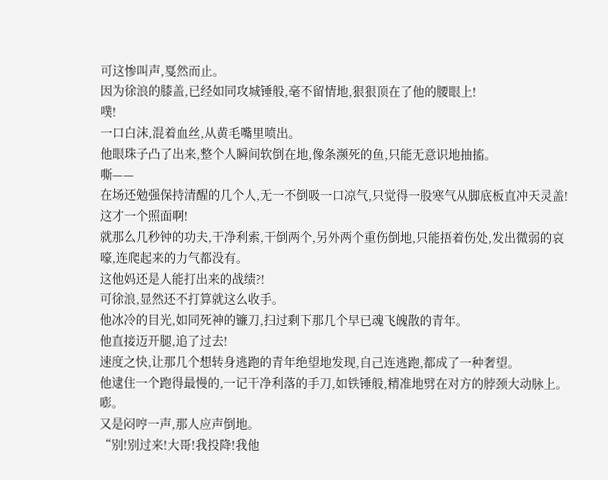可这惨叫声,戛然而止。
因为徐浪的膝盖,已经如同攻城锤般,毫不留情地,狠狠顶在了他的腰眼上!
噗!
一口白沫,混着血丝,从黄毛嘴里喷出。
他眼珠子凸了出来,整个人瞬间软倒在地,像条濒死的鱼,只能无意识地抽搐。
嘶——
在场还勉强保持清醒的几个人,无一不倒吸一口凉气,只觉得一股寒气从脚底板直冲天灵盖!
这才一个照面啊!
就那么几秒钟的功夫,干净利索,干倒两个,另外两个重伤倒地,只能捂着伤处,发出微弱的哀嚎,连爬起来的力气都没有。
这他妈还是人能打出来的战绩?!
可徐浪,显然还不打算就这么收手。
他冰冷的目光,如同死神的镰刀,扫过剩下那几个早已魂飞魄散的青年。
他直接迈开腿,追了过去!
速度之快,让那几个想转身逃跑的青年绝望地发现,自己连逃跑,都成了一种奢望。
他逮住一个跑得最慢的,一记干净利落的手刀,如铁锤般,精准地劈在对方的脖颈大动脉上。
嘭。
又是闷哼一声,那人应声倒地。
“别!别过来!大哥!我投降!我他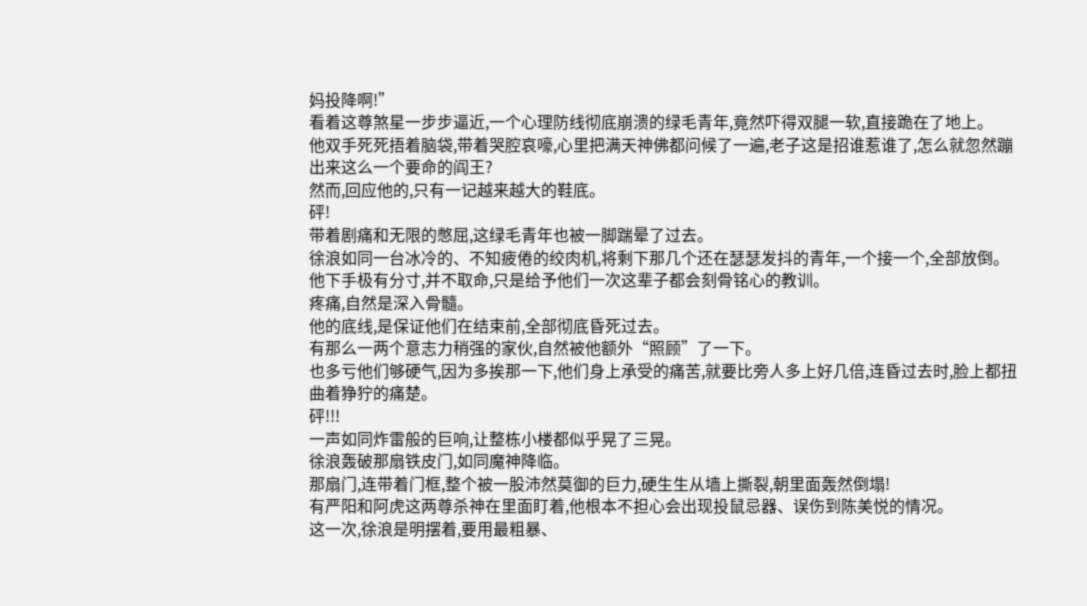妈投降啊!”
看着这尊煞星一步步逼近,一个心理防线彻底崩溃的绿毛青年,竟然吓得双腿一软,直接跪在了地上。
他双手死死捂着脑袋,带着哭腔哀嚎,心里把满天神佛都问候了一遍,老子这是招谁惹谁了,怎么就忽然蹦出来这么一个要命的阎王?
然而,回应他的,只有一记越来越大的鞋底。
砰!
带着剧痛和无限的憋屈,这绿毛青年也被一脚踹晕了过去。
徐浪如同一台冰冷的、不知疲倦的绞肉机,将剩下那几个还在瑟瑟发抖的青年,一个接一个,全部放倒。
他下手极有分寸,并不取命,只是给予他们一次这辈子都会刻骨铭心的教训。
疼痛,自然是深入骨髓。
他的底线,是保证他们在结束前,全部彻底昏死过去。
有那么一两个意志力稍强的家伙,自然被他额外“照顾”了一下。
也多亏他们够硬气,因为多挨那一下,他们身上承受的痛苦,就要比旁人多上好几倍,连昏过去时,脸上都扭曲着狰狞的痛楚。
砰!!!
一声如同炸雷般的巨响,让整栋小楼都似乎晃了三晃。
徐浪轰破那扇铁皮门,如同魔神降临。
那扇门,连带着门框,整个被一股沛然莫御的巨力,硬生生从墙上撕裂,朝里面轰然倒塌!
有严阳和阿虎这两尊杀神在里面盯着,他根本不担心会出现投鼠忌器、误伤到陈美悦的情况。
这一次,徐浪是明摆着,要用最粗暴、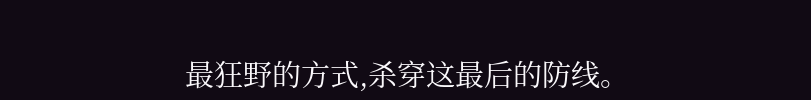最狂野的方式,杀穿这最后的防线。